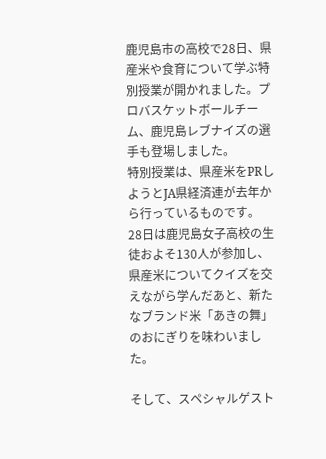鹿児島市の高校で28日、県産米や食育について学ぶ特別授業が開かれました。プロバスケットボールチーム、鹿児島レブナイズの選手も登場しました。
特別授業は、県産米をPRしようとJA県経済連が去年から行っているものです。
28日は鹿児島女子高校の生徒およそ130人が参加し、県産米についてクイズを交えながら学んだあと、新たなブランド米「あきの舞」のおにぎりを味わいました。

そして、スペシャルゲスト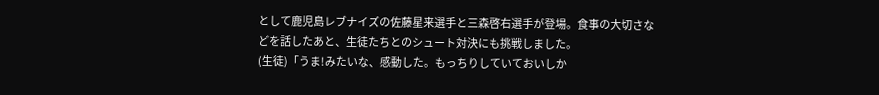として鹿児島レブナイズの佐藤星来選手と三森啓右選手が登場。食事の大切さなどを話したあと、生徒たちとのシュート対決にも挑戦しました。
(生徒)「うま!みたいな、感動した。もっちりしていておいしか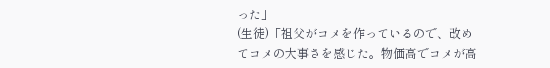った」
(生徒)「祖父がコメを作っているので、改めてコメの大事さを感じた。物価高でコメが高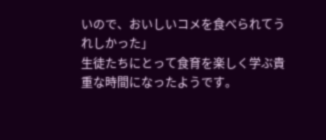いので、おいしいコメを食べられてうれしかった」
生徒たちにとって食育を楽しく学ぶ貴重な時間になったようです。